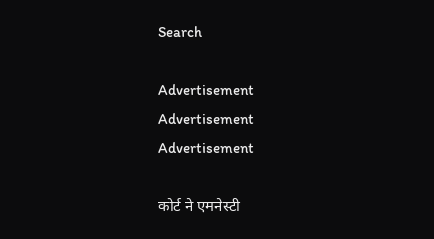Search

Advertisement
Advertisement
Advertisement

कोर्ट ने एमनेस्टी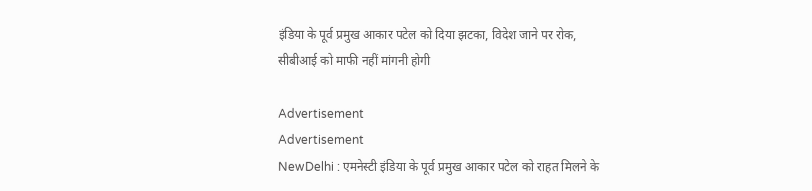इंडिया के पूर्व प्रमुख आकार पटेल को दिया झटका, विदेश जाने पर रोक, सीबीआई को माफी नहीं मांगनी होगी

Advertisement
Advertisement
NewDelhi : एमनेस्टी इंडिया के पूर्व प्रमुख आकार पटेल को राहत मिलने के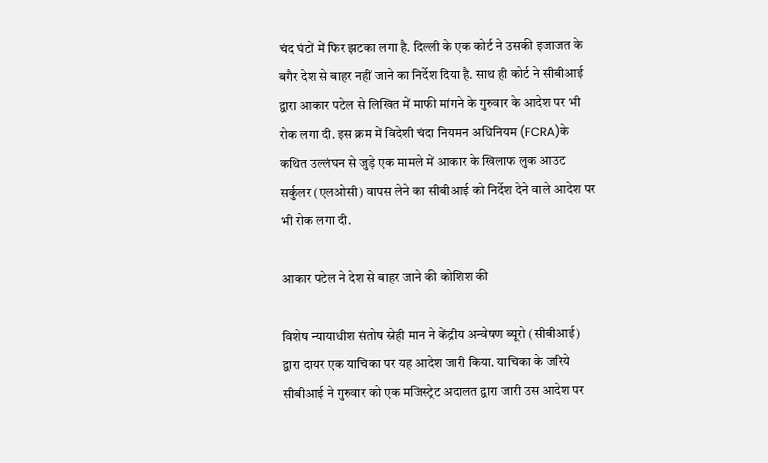चंद घंटों में फिर झटका लगा है. दिल्ली के एक कोर्ट ने उसकी इजाजत के बगैर देश से बाहर नहीं जाने का निर्देश दिया है. साथ ही कोर्ट ने सीबीआई द्वारा आकार पटेल से लिखित में माफी मांगने के गुरुवार के आदेश पर भी रोक लगा दी. इस क्रम में विदेशी चंदा नियमन अधिनियम (FCRA)के कथित उल्लंघन से जुड़े एक मामले में आकार के खिलाफ लुक आउट सर्कुलर (एलओसी) वापस लेने का सीबीआई को निर्देश देने वाले आदेश पर भी रोक लगा दी.

आकार पटेल ने देश से बाहर जाने की कोशिश की

विशेष न्यायाधीश संतोष स्नेही मान ने केंद्रीय अन्वेषण ब्यूरो (सीबीआई) द्वारा दायर एक याचिका पर यह आदेश जारी किया. याचिका के जरिये सीबीआई ने गुरुवार को एक मजिस्ट्रेट अदालत द्वारा जारी उस आदेश पर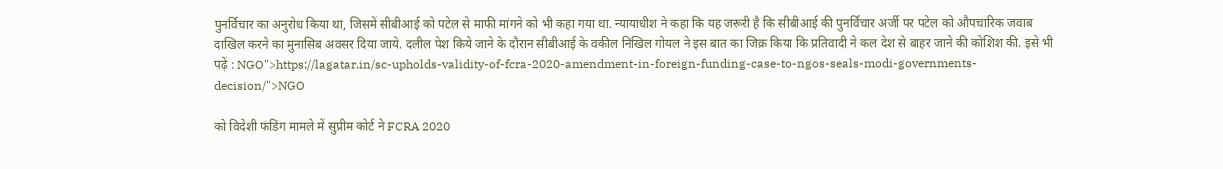पुनर्विचार का अनुरोध किया था, जिसमें सीबीआई को पटेल से माफी मांगने को भी कहा गया था. न्यायाधीश ने कहा कि यह जरूरी है कि सीबीआई की पुनर्विचार अर्जी पर पटेल को औपचारिक जवाब दाखिल करने का मुनासिब अवसर दिया जाये. दलील पेश किये जाने के दौरान सीबीआई के वकील निखिल गोयल ने इस बात का जिक्र किया कि प्रतिवादी ने कल देश से बाहर जाने की कोशिश की. इसे भी पढ़ें : NGO">https://lagatar.in/sc-upholds-validity-of-fcra-2020-amendment-in-foreign-funding-case-to-ngos-seals-modi-governments-decision/">NGO

को विदेशी फंडिंग मामले में सुप्रीम कोर्ट ने FCRA 2020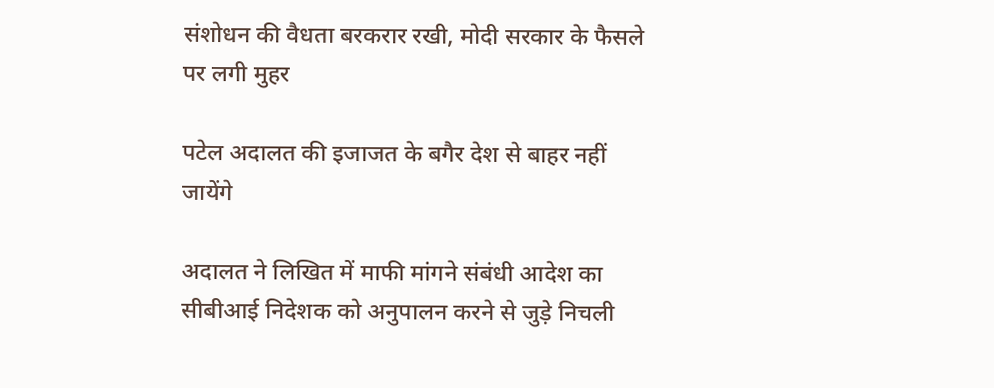संशोधन की वैधता बरकरार रखी, मोदी सरकार के फैसले पर लगी मुहर

पटेल अदालत की इजाजत के बगैर देश से बाहर नहीं जायेंगे

अदालत ने लिखित में माफी मांगने संबंधी आदेश का सीबीआई निदेशक को अनुपालन करने से जुड़े निचली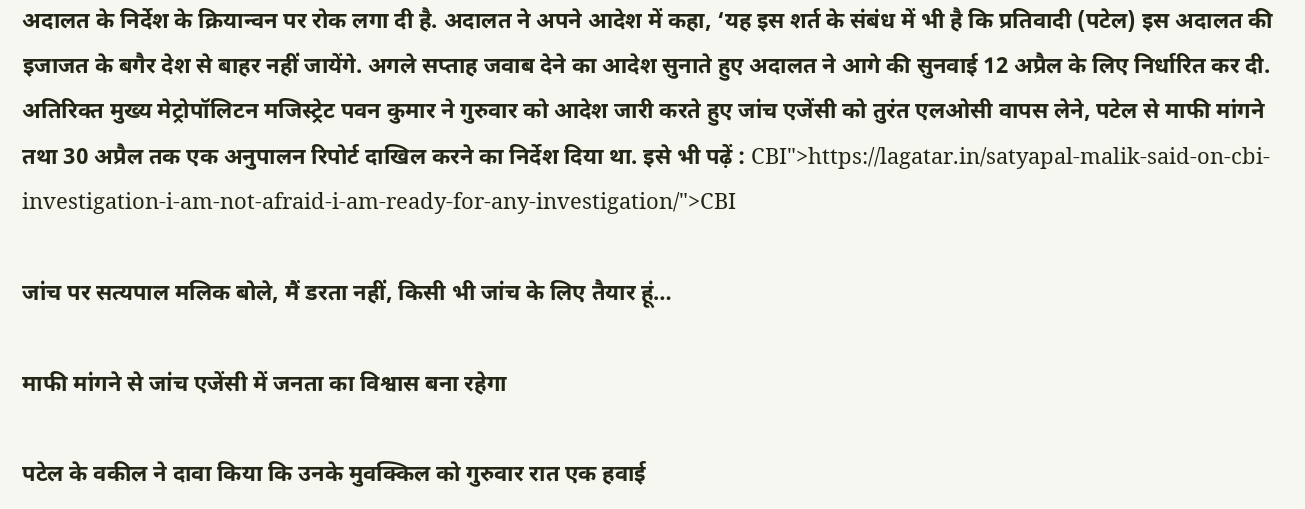अदालत के निर्देश के क्रियान्वन पर रोक लगा दी है. अदालत ने अपने आदेश में कहा, ‘यह इस शर्त के संबंध में भी है कि प्रतिवादी (पटेल) इस अदालत की इजाजत के बगैर देश से बाहर नहीं जायेंगे. अगले सप्ताह जवाब देने का आदेश सुनाते हुए अदालत ने आगे की सुनवाई 12 अप्रैल के लिए निर्धारित कर दी. अतिरिक्त मुख्य मेट्रोपॉलिटन मजिस्ट्रेट पवन कुमार ने गुरुवार को आदेश जारी करते हुए जांच एजेंसी को तुरंत एलओसी वापस लेने, पटेल से माफी मांगने तथा 30 अप्रैल तक एक अनुपालन रिपोर्ट दाखिल करने का निर्देश दिया था. इसे भी पढ़ें : CBI">https://lagatar.in/satyapal-malik-said-on-cbi-investigation-i-am-not-afraid-i-am-ready-for-any-investigation/">CBI

जांच पर सत्यपाल मलिक बोले, मैं डरता नहीं, किसी भी जांच के लिए तैयार हूं…

माफी मांगने से जांच एजेंसी में जनता का विश्वास बना रहेगा

पटेल के वकील ने दावा किया कि उनके मुवक्किल को गुरुवार रात एक हवाई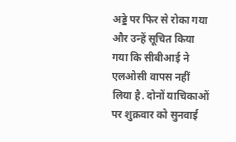अड्डे पर फिर से रोका गया और उन्हें सूचित किया गया कि सीबीआई ने एलओसी वापस नहीं लिया है. दोनों याचिकाओं पर शुक्रवार को सुनवाई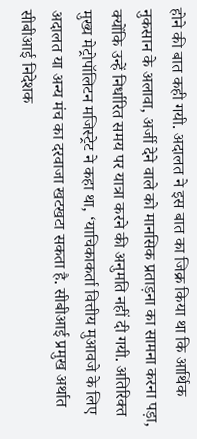होने की बात कही गयी. अदालत ने इस बात का जिक्र किया था कि आर्थिक नुकसान के अलावा, अर्जी देने वाले को मानसिक प्रताड़ना का सामना करना पड़ा, क्योंकि उन्हें निर्धारित समय पर यात्रा करने की अनुमति नहीं दी गयी. अतिरिक्त मुख्य मेट्रोपॉलिटन मजिस्ट्रेट ने कहा था, ‘याचिकाकर्ता वित्तीय मुआवजे के लिए अदालत या अन्य मंच का दरवाजा खटखटा सकता है. सीबीआई प्रमुख अर्थात सीबीआई निदेशक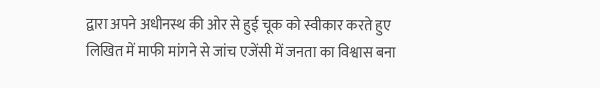द्वारा अपने अधीनस्थ की ओर से हुई चूक को स्वीकार करते हुए लिखित में माफी मांगने से जांच एजेंसी में जनता का विश्वास बना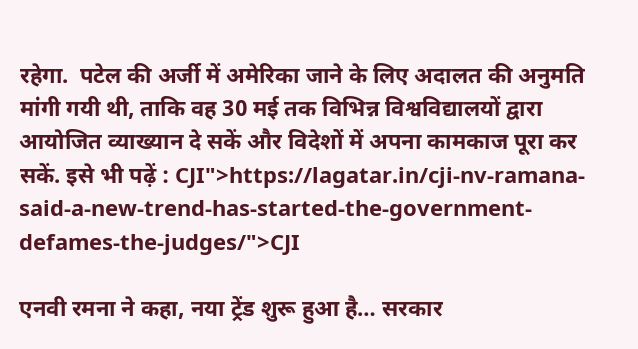रहेगा.  पटेल की अर्जी में अमेरिका जाने के लिए अदालत की अनुमति मांगी गयी थी, ताकि वह 30 मई तक विभिन्न विश्वविद्यालयों द्वारा आयोजित व्याख्यान दे सकें और विदेशों में अपना कामकाज पूरा कर सकें. इसे भी पढ़ें : CJI">https://lagatar.in/cji-nv-ramana-said-a-new-trend-has-started-the-government-defames-the-judges/">CJI

एनवी रमना ने कहा, नया ट्रेंड शुरू हुआ है… सरकार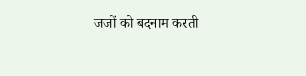जजों को बदनाम करती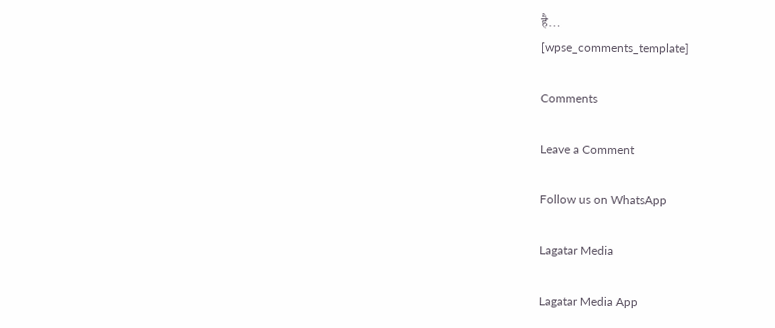है…
[wpse_comments_template]

Comments

Leave a Comment

Follow us on WhatsApp

Lagatar Media

Lagatar Media App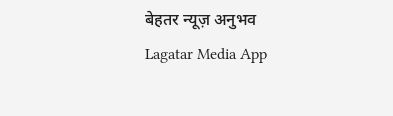बेहतर न्यूज़ अनुभव
Lagatar Media App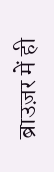ब्राउज़र में ही